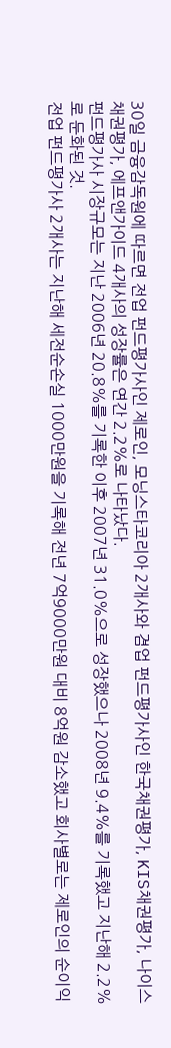30일 금융감독원에 따르면 전업 펀드평가사인 제로인, 모닝스타코리아 2개사와 겸업 펀드평가사인 한국채권평가, KIS채권평가, 나이스채권평가, 에프앤가이드 4개사의 성장률은 연간 2.2%로 나타났다.
펀드평가사 시장규모는 지난 2006년 20.8%를 기록한 이후 2007년 31.0%으로 성장했으나 2008년 9.4%를 기록했고 지난해 2.2%로 둔화된 것.
전업 펀드평가사 2개사는 지난해 세전순손실 1000만원을 기록해 전년 7억9000만원 대비 8억원 감소했고 회사별로는 제로인의 순이익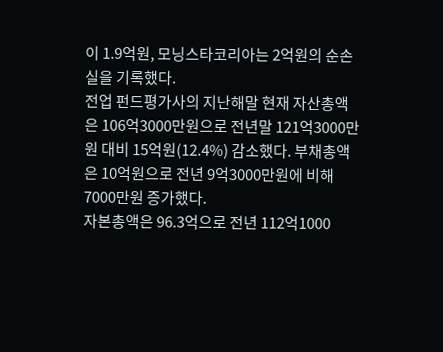이 1.9억원, 모닝스타코리아는 2억원의 순손실을 기록했다.
전업 펀드평가사의 지난해말 현재 자산총액은 106억3000만원으로 전년말 121억3000만원 대비 15억원(12.4%) 감소했다. 부채총액은 10억원으로 전년 9억3000만원에 비해 7000만원 증가했다.
자본총액은 96.3억으로 전년 112억1000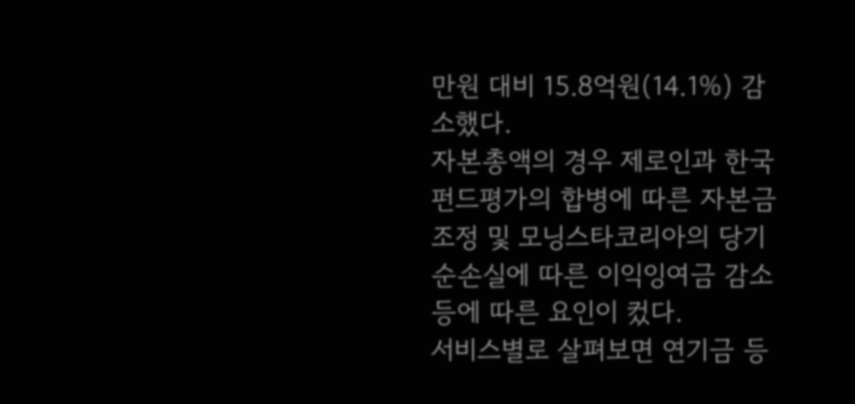만원 대비 15.8억원(14.1%) 감소했다.
자본총액의 경우 제로인과 한국펀드평가의 합병에 따른 자본금 조정 및 모닝스타코리아의 당기순손실에 따른 이익잉여금 감소 등에 따른 요인이 컸다.
서비스별로 살펴보면 연기금 등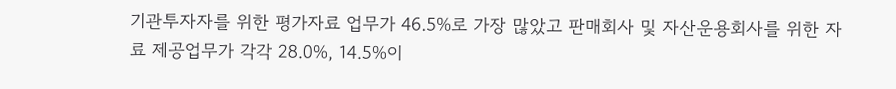기관투자자를 위한 평가자료 업무가 46.5%로 가장 많았고 판매회사 및 자산운용회사를 위한 자료 제공업무가 각각 28.0%, 14.5%이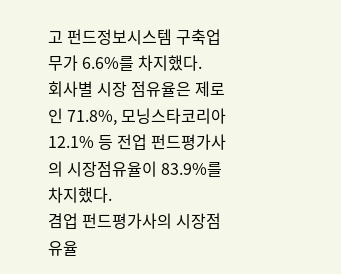고 펀드정보시스템 구축업무가 6.6%를 차지했다.
회사별 시장 점유율은 제로인 71.8%, 모닝스타코리아 12.1% 등 전업 펀드평가사의 시장점유율이 83.9%를 차지했다.
겸업 펀드평가사의 시장점유율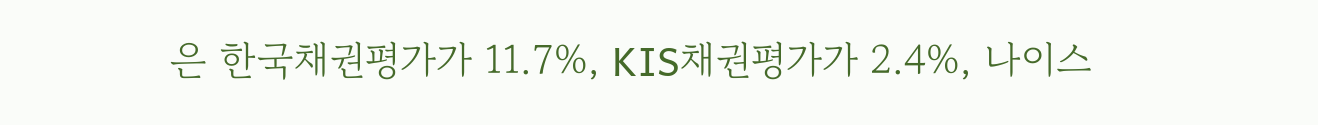은 한국채권평가가 11.7%, KIS채권평가가 2.4%, 나이스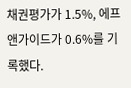채권평가가 1.5%, 에프앤가이드가 0.6%를 기록했다.